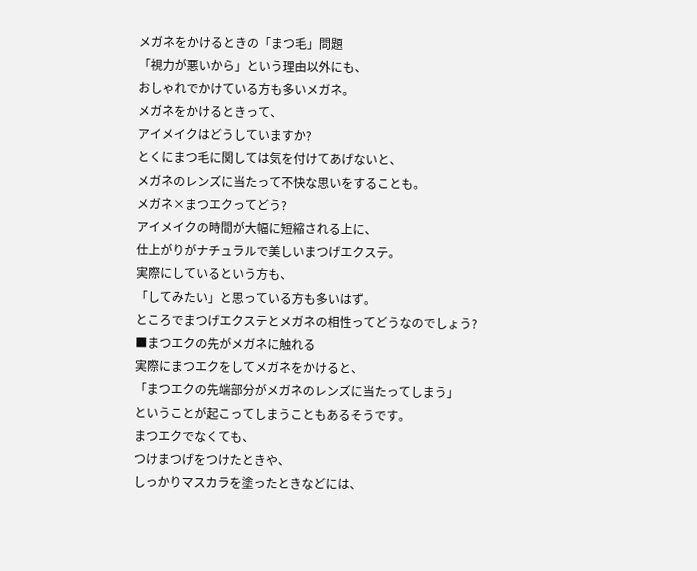メガネをかけるときの「まつ毛」問題
「視力が悪いから」という理由以外にも、
おしゃれでかけている方も多いメガネ。
メガネをかけるときって、
アイメイクはどうしていますか?
とくにまつ毛に関しては気を付けてあげないと、
メガネのレンズに当たって不快な思いをすることも。
メガネ×まつエクってどう?
アイメイクの時間が大幅に短縮される上に、
仕上がりがナチュラルで美しいまつげエクステ。
実際にしているという方も、
「してみたい」と思っている方も多いはず。
ところでまつげエクステとメガネの相性ってどうなのでしょう?
■まつエクの先がメガネに触れる
実際にまつエクをしてメガネをかけると、
「まつエクの先端部分がメガネのレンズに当たってしまう」
ということが起こってしまうこともあるそうです。
まつエクでなくても、
つけまつげをつけたときや、
しっかりマスカラを塗ったときなどには、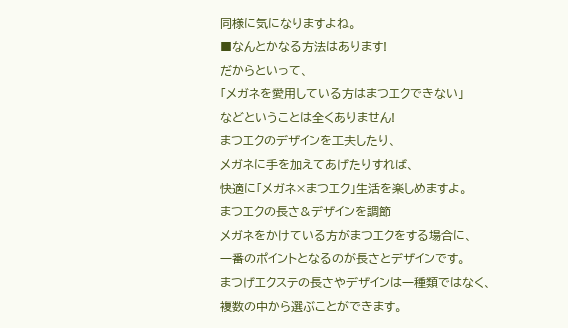同様に気になりますよね。
■なんとかなる方法はあります!
だからといって、
「メガネを愛用している方はまつエクできない」
などということは全くありません!
まつエクのデザインを工夫したり、
メガネに手を加えてあげたりすれば、
快適に「メガネ×まつエク」生活を楽しめますよ。
まつエクの長さ&デザインを調節
メガネをかけている方がまつエクをする場合に、
一番のポイントとなるのが長さとデザインです。
まつげエクステの長さやデザインは一種類ではなく、
複数の中から選ぶことができます。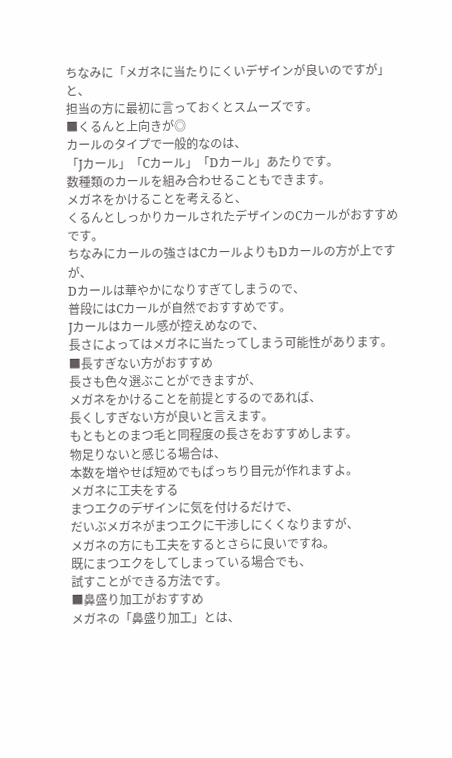ちなみに「メガネに当たりにくいデザインが良いのですが」と、
担当の方に最初に言っておくとスムーズです。
■くるんと上向きが◎
カールのタイプで一般的なのは、
「Jカール」「Cカール」「Dカール」あたりです。
数種類のカールを組み合わせることもできます。
メガネをかけることを考えると、
くるんとしっかりカールされたデザインのCカールがおすすめです。
ちなみにカールの強さはCカールよりもDカールの方が上ですが、
Dカールは華やかになりすぎてしまうので、
普段にはCカールが自然でおすすめです。
Jカールはカール感が控えめなので、
長さによってはメガネに当たってしまう可能性があります。
■長すぎない方がおすすめ
長さも色々選ぶことができますが、
メガネをかけることを前提とするのであれば、
長くしすぎない方が良いと言えます。
もともとのまつ毛と同程度の長さをおすすめします。
物足りないと感じる場合は、
本数を増やせば短めでもぱっちり目元が作れますよ。
メガネに工夫をする
まつエクのデザインに気を付けるだけで、
だいぶメガネがまつエクに干渉しにくくなりますが、
メガネの方にも工夫をするとさらに良いですね。
既にまつエクをしてしまっている場合でも、
試すことができる方法です。
■鼻盛り加工がおすすめ
メガネの「鼻盛り加工」とは、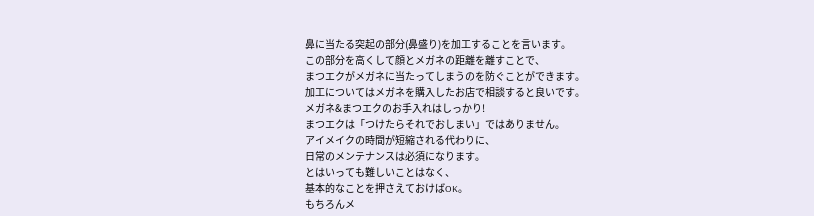鼻に当たる突起の部分(鼻盛り)を加工することを言います。
この部分を高くして顔とメガネの距離を離すことで、
まつエクがメガネに当たってしまうのを防ぐことができます。
加工についてはメガネを購入したお店で相談すると良いです。
メガネ&まつエクのお手入れはしっかり!
まつエクは「つけたらそれでおしまい」ではありません。
アイメイクの時間が短縮される代わりに、
日常のメンテナンスは必須になります。
とはいっても難しいことはなく、
基本的なことを押さえておけばOK。
もちろんメ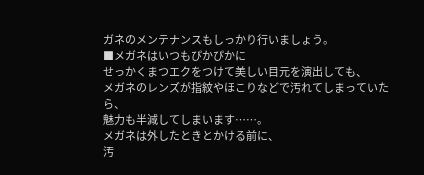ガネのメンテナンスもしっかり行いましょう。
■メガネはいつもぴかぴかに
せっかくまつエクをつけて美しい目元を演出しても、
メガネのレンズが指紋やほこりなどで汚れてしまっていたら、
魅力も半減してしまいます……。
メガネは外したときとかける前に、
汚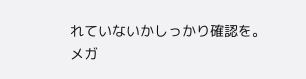れていないかしっかり確認を。
メガ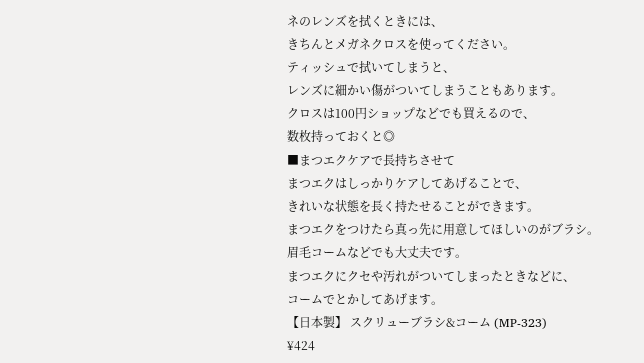ネのレンズを拭くときには、
きちんとメガネクロスを使ってください。
ティッシュで拭いてしまうと、
レンズに細かい傷がついてしまうこともあります。
クロスは100円ショップなどでも買えるので、
数枚持っておくと◎
■まつエクケアで長持ちさせて
まつエクはしっかりケアしてあげることで、
きれいな状態を長く持たせることができます。
まつエクをつけたら真っ先に用意してほしいのがブラシ。
眉毛コームなどでも大丈夫です。
まつエクにクセや汚れがついてしまったときなどに、
コームでとかしてあげます。
【日本製】 スクリューブラシ&コーム (MP-323)
¥424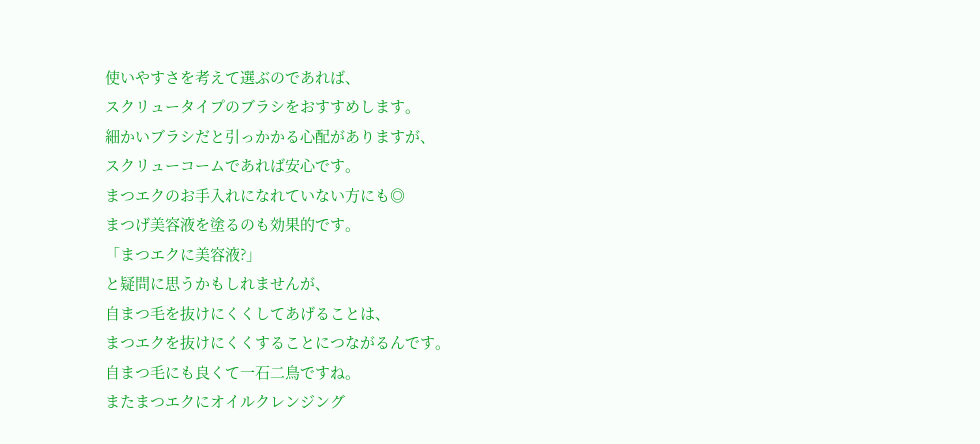使いやすさを考えて選ぶのであれば、
スクリュータイプのブラシをおすすめします。
細かいブラシだと引っかかる心配がありますが、
スクリューコームであれば安心です。
まつエクのお手入れになれていない方にも◎
まつげ美容液を塗るのも効果的です。
「まつエクに美容液?」
と疑問に思うかもしれませんが、
自まつ毛を抜けにくくしてあげることは、
まつエクを抜けにくくすることにつながるんです。
自まつ毛にも良くて一石二鳥ですね。
またまつエクにオイルクレンジング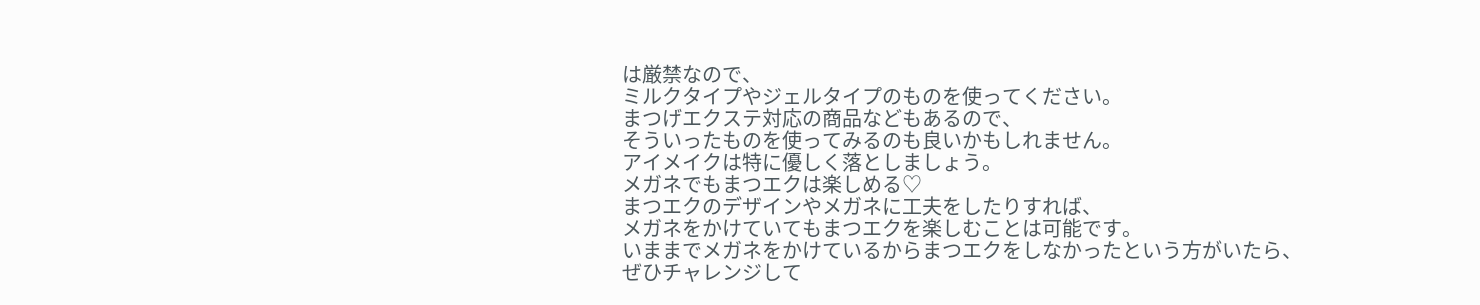は厳禁なので、
ミルクタイプやジェルタイプのものを使ってください。
まつげエクステ対応の商品などもあるので、
そういったものを使ってみるのも良いかもしれません。
アイメイクは特に優しく落としましょう。
メガネでもまつエクは楽しめる♡
まつエクのデザインやメガネに工夫をしたりすれば、
メガネをかけていてもまつエクを楽しむことは可能です。
いままでメガネをかけているからまつエクをしなかったという方がいたら、
ぜひチャレンジして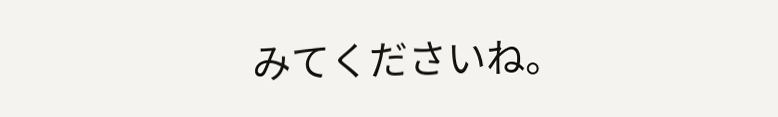みてくださいね。